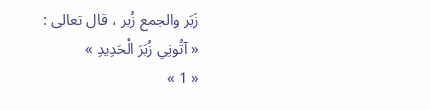زَبَر والجمع زُبر ، قال تعالى :
« آتُونِي زُبَرَ الْحَدِيدِ »
« 1 »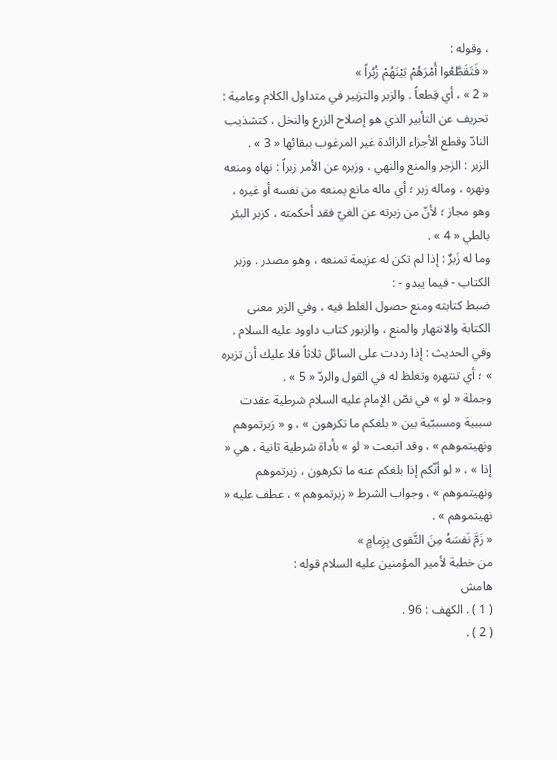، وقوله :
« فَتَقَطَّعُوا أَمْرَهُمْ بَيْنَهُمْ زُبُراً »
« 2 » ، أي قِطعاً . والزبر والتزبير في متداول الكلام وعامية : تحريف عن التأبير الذي هو إصلاح الزرع والنخل ، كتشذيب النادّ وقطع الأجزاء الزائدة غير المرغوب ببقائها « 3 » .
الزبر : الزجر والمنع والنهي ، وزبره عن الأمر زبراً : نهاه ومنعه ونهره ، وماله زبر ؛ أي ماله مانع يمنعه من نفسه أو غيره ، وهو مجاز ؛ لأنّ من زبرته عن الغيّ فقد أحكمته ، كزبر البئر بالطي « 4 » .
وما له زَبرٌ : إذا لم تكن له عزيمة تمنعه ، وهو مصدر . وزبر الكتاب - فيما يبدو - :
ضبط كتابته ومنع حصول الغلط فيه ، وفي الزبر معنى الكتابة والانتهار والمنع ، والزبور كتاب داوود عليه السلام .
وفي الحديث : إذا رددت على السائل ثلاثاً فلا عليك أن تزبره » ؛ أي تنتهره وتغلظ له في القول والردّ « 5 » .
وجملة « لو » في نصّ الإمام عليه السلام شرطية عقدت سببية ومسببّية بين « بلغكم ما تكرهون » ، و « زبرتموهم ونهيتموهم » ، وقد اتبعت « لو » بأداة شرطية ثانية ، هي « إذا » ، « لو أنّكم إذا بلغكم عنه ما تكرهون ، زبرتموهم ونهيتموهم » ، وجواب الشرط « زبرتموهم » ، عطف عليه « نهيتموهم » .
« زَمَّ نَفسَهُ مِنَ التَّقوى بِزِمامٍ »
من خطبة لأمير المؤمنين عليه السلام قوله :
هامش
( 1 ) . الكهف : 96 .
( 2 ) .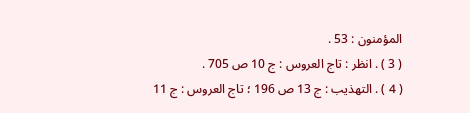المؤمنون : 53 .
( 3 ) . انظر : تاج العروس : ج 10 ص 705 .
( 4 ) . التهذيب : ج 13 ص 196 ؛ تاج العروس : ج 11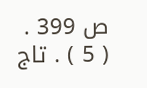ص 399 .
( 5 ) . تاج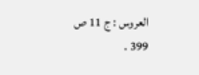العروس : ج 11 ص 399 .